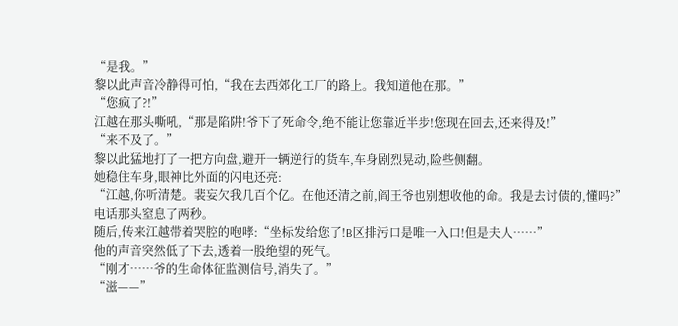“是我。”
黎以此声音冷静得可怕,“我在去西郊化工厂的路上。我知道他在那。”
“您疯了?!”
江越在那头嘶吼,“那是陷阱!爷下了死命令,绝不能让您靠近半步!您现在回去,还来得及!”
“来不及了。”
黎以此猛地打了一把方向盘,避开一辆逆行的货车,车身剧烈晃动,险些侧翻。
她稳住车身,眼神比外面的闪电还亮:
“江越,你听清楚。裴妄欠我几百个亿。在他还清之前,阎王爷也别想收他的命。我是去讨债的,懂吗?”
电话那头窒息了两秒。
随后,传来江越带着哭腔的咆哮:“坐标发给您了!B区排污口是唯一入口!但是夫人……”
他的声音突然低了下去,透着一股绝望的死气。
“刚才……爷的生命体征监测信号,消失了。”
“滋——”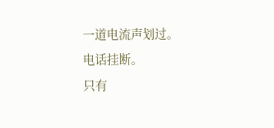一道电流声划过。
电话挂断。
只有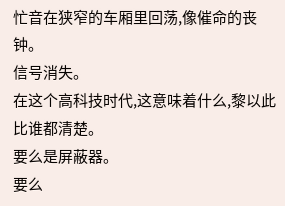忙音在狭窄的车厢里回荡,像催命的丧钟。
信号消失。
在这个高科技时代,这意味着什么,黎以此比谁都清楚。
要么是屏蔽器。
要么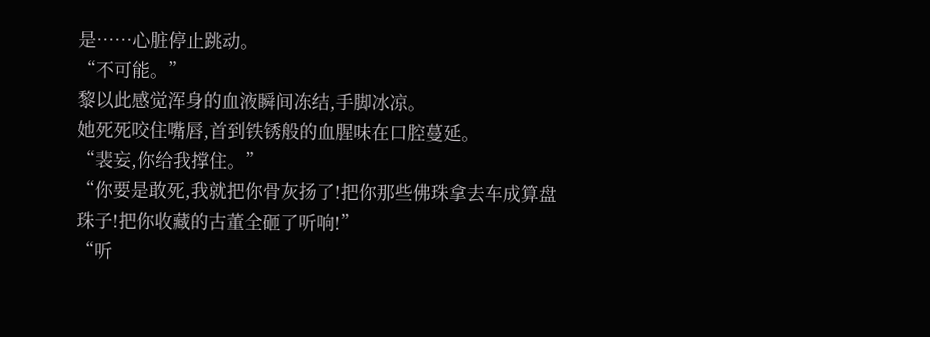是……心脏停止跳动。
“不可能。”
黎以此感觉浑身的血液瞬间冻结,手脚冰凉。
她死死咬住嘴唇,首到铁锈般的血腥味在口腔蔓延。
“裴妄,你给我撑住。”
“你要是敢死,我就把你骨灰扬了!把你那些佛珠拿去车成算盘珠子!把你收藏的古董全砸了听响!”
“听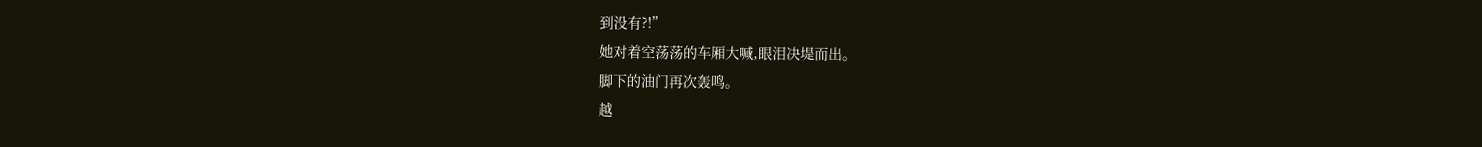到没有?!”
她对着空荡荡的车厢大喊,眼泪决堤而出。
脚下的油门再次轰鸣。
越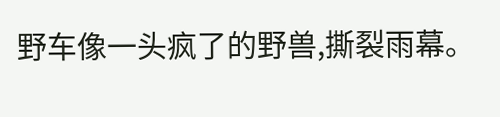野车像一头疯了的野兽,撕裂雨幕。